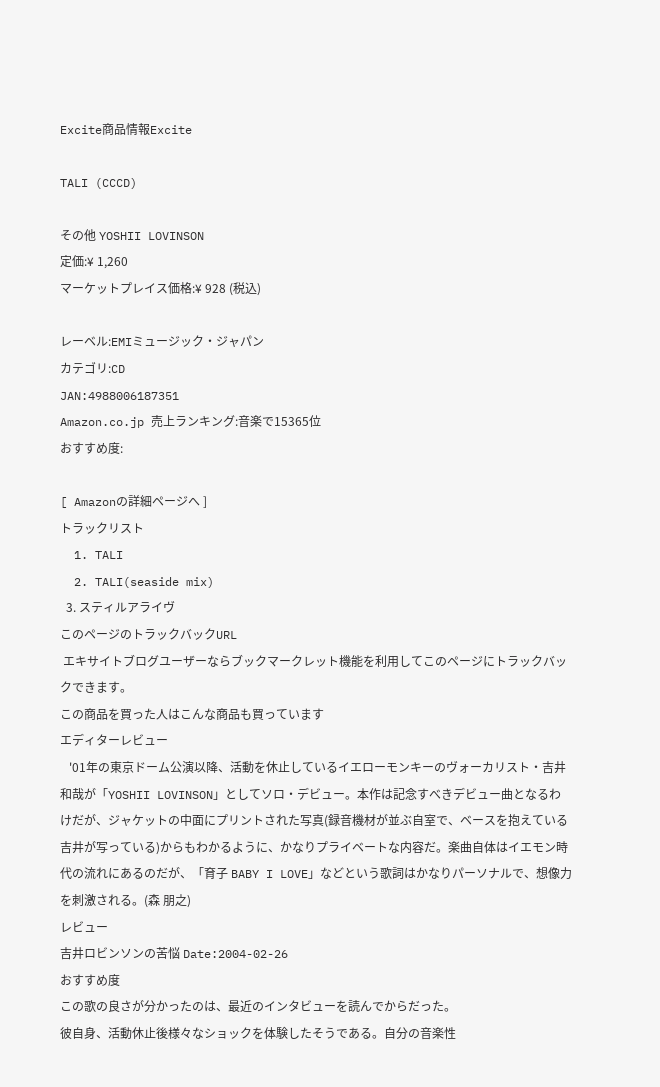Excite商品情報Excite

TALI (CCCD)

その他 YOSHII LOVINSON
定価:¥ 1,260
マーケットプレイス価格:¥ 928 (税込)

レーベル:EMIミュージック・ジャパン
カテゴリ:CD
JAN:4988006187351
Amazon.co.jp 売上ランキング:音楽で15365位
おすすめ度:

[ Amazonの詳細ページへ ]
トラックリスト
  1. TALI
  2. TALI(seaside mix)
  3. スティルアライヴ
このページのトラックバックURL
 エキサイトブログユーザーならブックマークレット機能を利用してこのページにトラックバックできます。
この商品を買った人はこんな商品も買っています
エディターレビュー
   '01年の東京ドーム公演以降、活動を休止しているイエローモンキーのヴォーカリスト・吉井和哉が「YOSHII LOVINSON」としてソロ・デビュー。本作は記念すべきデビュー曲となるわけだが、ジャケットの中面にプリントされた写真(録音機材が並ぶ自室で、ベースを抱えている吉井が写っている)からもわかるように、かなりプライベートな内容だ。楽曲自体はイエモン時代の流れにあるのだが、「育子 BABY I LOVE」などという歌詞はかなりパーソナルで、想像力を刺激される。(森 朋之)
レビュー
吉井ロビンソンの苦悩 Date:2004-02-26
おすすめ度
この歌の良さが分かったのは、最近のインタビューを読んでからだった。
彼自身、活動休止後様々なショックを体験したそうである。自分の音楽性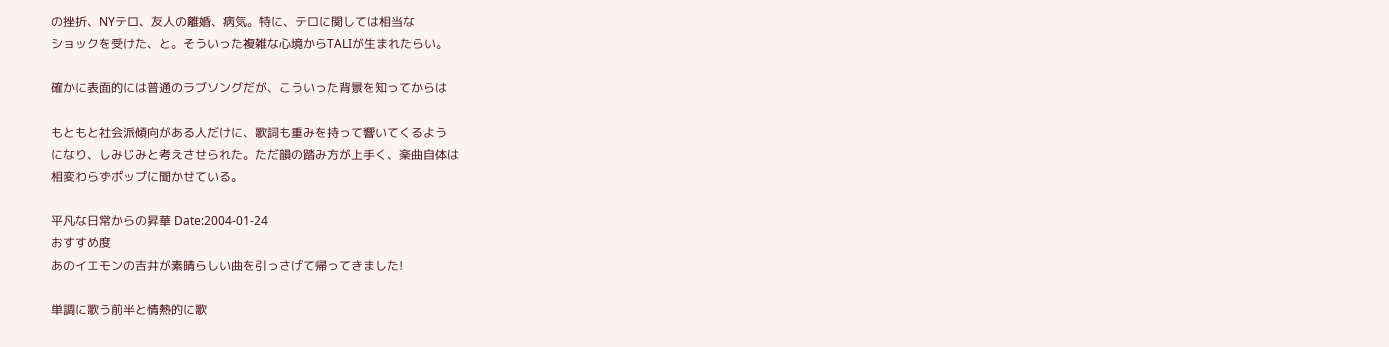の挫折、NYテロ、友人の離婚、病気。特に、テロに関しては相当な
ショックを受けた、と。そういった複雑な心境からTALIが生まれたらい。

確かに表面的には普通のラブソングだが、こういった背景を知ってからは

もともと社会派傾向がある人だけに、歌詞も重みを持って響いてくるよう
になり、しみじみと考えさせられた。ただ韻の踏み方が上手く、楽曲自体は
相変わらずポップに聞かせている。

平凡な日常からの昇華 Date:2004-01-24
おすすめ度
あのイエモンの吉井が素晴らしい曲を引っさげて帰ってきました!

単調に歌う前半と情熱的に歌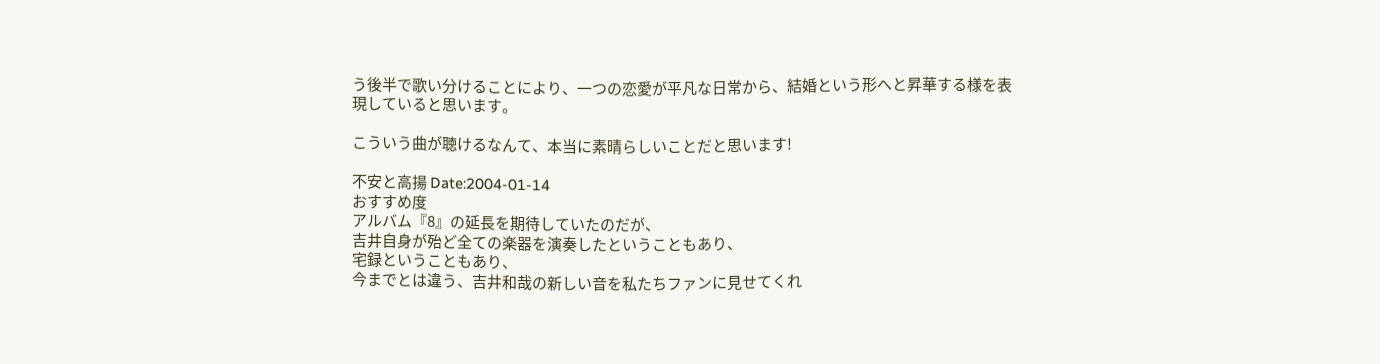う後半で歌い分けることにより、一つの恋愛が平凡な日常から、結婚という形へと昇華する様を表現していると思います。

こういう曲が聴けるなんて、本当に素晴らしいことだと思います!

不安と高揚 Date:2004-01-14
おすすめ度
アルバム『8』の延長を期待していたのだが、
吉井自身が殆ど全ての楽器を演奏したということもあり、
宅録ということもあり、
今までとは違う、吉井和哉の新しい音を私たちファンに見せてくれ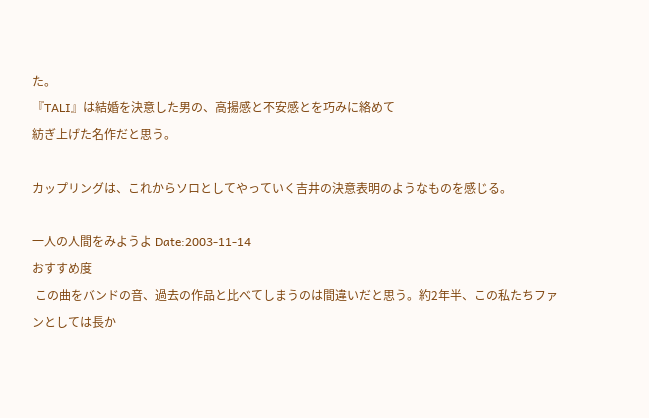た。
『TALI』は結婚を決意した男の、高揚感と不安感とを巧みに絡めて
紡ぎ上げた名作だと思う。

カップリングは、これからソロとしてやっていく吉井の決意表明のようなものを感じる。

一人の人間をみようよ Date:2003-11-14
おすすめ度
 この曲をバンドの音、過去の作品と比べてしまうのは間違いだと思う。約2年半、この私たちファンとしては長か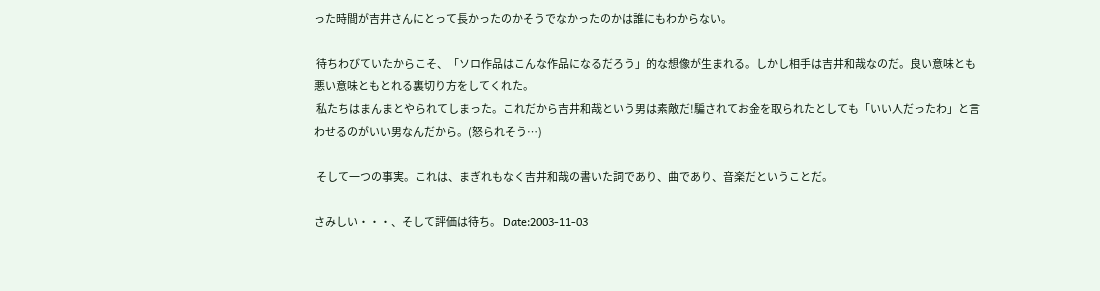った時間が吉井さんにとって長かったのかそうでなかったのかは誰にもわからない。

 待ちわびていたからこそ、「ソロ作品はこんな作品になるだろう」的な想像が生まれる。しかし相手は吉井和哉なのだ。良い意味とも悪い意味ともとれる裏切り方をしてくれた。
 私たちはまんまとやられてしまった。これだから吉井和哉という男は素敵だ!騙されてお金を取られたとしても「いい人だったわ」と言わせるのがいい男なんだから。(怒られそう…)

 そして一つの事実。これは、まぎれもなく吉井和哉の書いた詞であり、曲であり、音楽だということだ。

さみしい・・・、そして評価は待ち。 Date:2003-11-03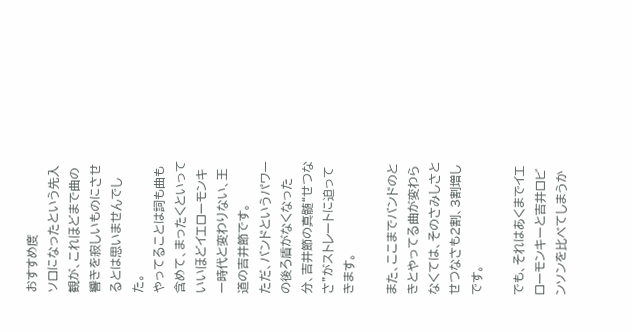おすすめ度
ソロになったという先入観が、これほどまで曲の響きを寂しいものにさせるとは思いませんでした。
やってることは詞も曲も含めて、まったくといっていいほどイエローモンキー時代と変わりない、王道の吉井節です。
ただ、バンドというパワーの後ろ盾がなくなった分、吉井節の真髄“せつなさ”がストレートに迫ってきます。

また、ここまでバンドのときとやってる曲が変わらなくては、そのさみしさとせつなさも2割、3割増しです。

でも、それはあくまでイエローモンキーと吉井ロビンソンを比べてしまうか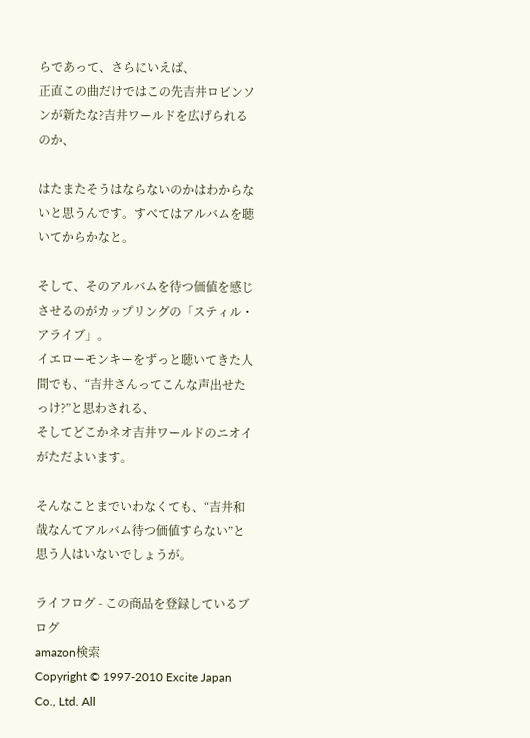らであって、さらにいえば、
正直この曲だけではこの先吉井ロビンソンが新たな?吉井ワールドを広げられるのか、

はたまたそうはならないのかはわからないと思うんです。すべてはアルバムを聴いてからかなと。

そして、そのアルバムを待つ価値を感じさせるのがカップリングの「スティル・アライブ」。
イエローモンキーをずっと聴いてきた人間でも、“吉井さんってこんな声出せたっけ?”と思わされる、
そしてどこかネオ吉井ワールドのニオイがただよいます。

そんなことまでいわなくても、“吉井和哉なんてアルバム待つ価値すらない”と思う人はいないでしょうが。

ライフログ - この商品を登録しているブログ
amazon検索
Copyright © 1997-2010 Excite Japan Co., Ltd. All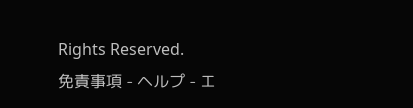Rights Reserved.
免責事項 - ヘルプ - エ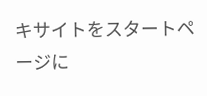キサイトをスタートページに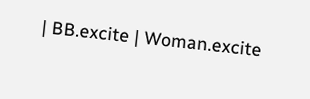| BB.excite | Woman.excite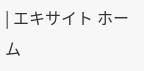| エキサイト ホーム